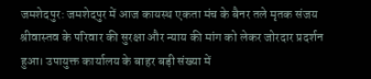जमशेदपुर: जमशेदपुर में आज कायस्थ एकता मंच के बैनर तले मृतक संजय श्रीवास्तव के परिवार की सुरक्षा और न्याय की मांग को लेकर जोरदार प्रदर्शन हुआ। उपायुक्त कार्यालय के बाहर बड़ी संख्या में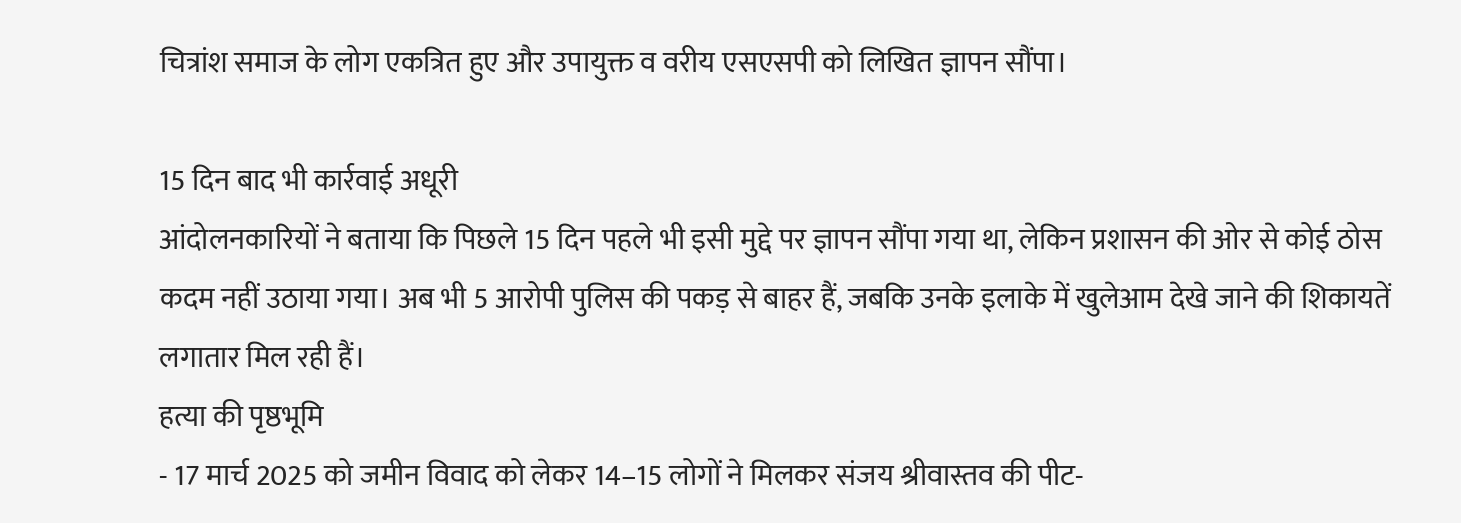चित्रांश समाज के लोग एकत्रित हुए और उपायुक्त व वरीय एसएसपी को लिखित ज्ञापन सौंपा।

15 दिन बाद भी कार्रवाई अधूरी
आंदोलनकारियों ने बताया कि पिछले 15 दिन पहले भी इसी मुद्दे पर ज्ञापन सौंपा गया था, लेकिन प्रशासन की ओर से कोई ठोस कदम नहीं उठाया गया। अब भी 5 आरोपी पुलिस की पकड़ से बाहर हैं, जबकि उनके इलाके में खुलेआम देखे जाने की शिकायतें लगातार मिल रही हैं।
हत्या की पृष्ठभूमि
- 17 मार्च 2025 को जमीन विवाद को लेकर 14–15 लोगों ने मिलकर संजय श्रीवास्तव की पीट-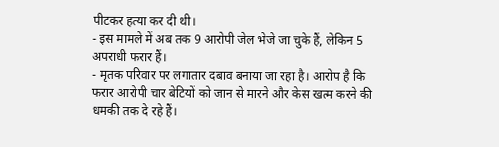पीटकर हत्या कर दी थी।
- इस मामले में अब तक 9 आरोपी जेल भेजे जा चुके हैं, लेकिन 5 अपराधी फरार हैं।
- मृतक परिवार पर लगातार दबाव बनाया जा रहा है। आरोप है कि फरार आरोपी चार बेटियों को जान से मारने और केस खत्म करने की धमकी तक दे रहे हैं।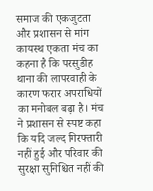समाज की एकजुटता और प्रशासन से मांग
कायस्थ एकता मंच का कहना है कि परसुडीह थाना की लापरवाही के कारण फरार अपराधियों का मनोबल बढ़ा है। मंच ने प्रशासन से स्पष्ट कहा कि यदि जल्द गिरफ्तारी नहीं हुई और परिवार की सुरक्षा सुनिश्चित नहीं की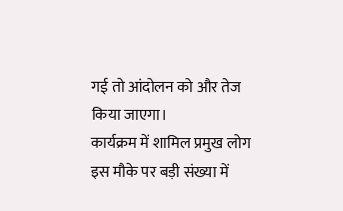गई तो आंदोलन को और तेज किया जाएगा।
कार्यक्रम में शामिल प्रमुख लोग
इस मौके पर बड़ी संख्या में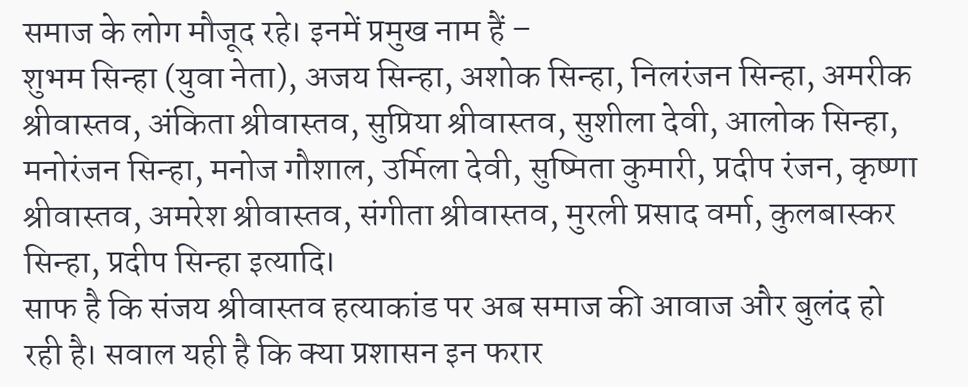समाज के लोग मौजूद रहे। इनमें प्रमुख नाम हैं –
शुभम सिन्हा (युवा नेता), अजय सिन्हा, अशोक सिन्हा, निलरंजन सिन्हा, अमरीक श्रीवास्तव, अंकिता श्रीवास्तव, सुप्रिया श्रीवास्तव, सुशीला देवी, आलोक सिन्हा, मनोरंजन सिन्हा, मनोज गौशाल, उर्मिला देवी, सुष्मिता कुमारी, प्रदीप रंजन, कृष्णा श्रीवास्तव, अमरेश श्रीवास्तव, संगीता श्रीवास्तव, मुरली प्रसाद वर्मा, कुलबास्कर सिन्हा, प्रदीप सिन्हा इत्यादि।
साफ है कि संजय श्रीवास्तव हत्याकांड पर अब समाज की आवाज और बुलंद हो रही है। सवाल यही है कि क्या प्रशासन इन फरार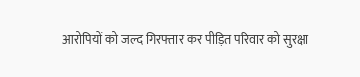आरोपियों को जल्द गिरफ्तार कर पीड़ित परिवार को सुरक्षा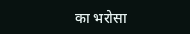का भरोसा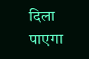दिला पाएगा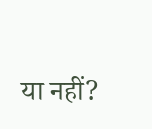या नहीं?